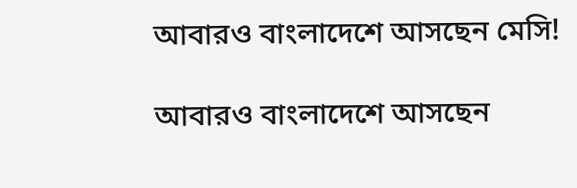আবারও বাংলাদেশে আসছেন মেসি!

আবারও বাংলাদেশে আসছেন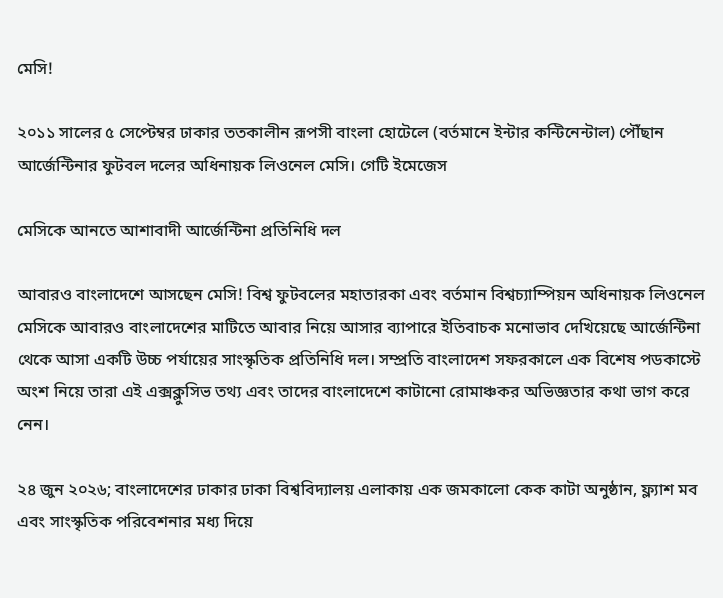মেসি!

২০১১ সালের ৫ সেপ্টেম্বর ঢাকার ততকালীন রূপসী বাংলা হোটেলে (বর্তমানে ইন্টার কন্টিনেন্টাল) পৌঁছান আর্জেন্টিনার ফুটবল দলের অধিনায়ক লিওনেল মেসি। গেটি ইমেজেস

মেসিকে আনতে আশাবাদী আর্জেন্টিনা প্রতিনিধি দল

আবারও বাংলাদেশে আসছেন মেসি! বিশ্ব ফুটবলের মহাতারকা এবং বর্তমান বিশ্বচ্যাম্পিয়ন অধিনায়ক লিওনেল মেসিকে আবারও বাংলাদেশের মাটিতে আবার নিয়ে আসার ব্যাপারে ইতিবাচক মনোভাব দেখিয়েছে আর্জেন্টিনা থেকে আসা একটি উচ্চ পর্যায়ের সাংস্কৃতিক প্রতিনিধি দল। সম্প্রতি বাংলাদেশ সফরকালে এক বিশেষ পডকাস্টে অংশ নিয়ে তারা এই এক্সক্লুসিভ তথ্য এবং তাদের বাংলাদেশে কাটানো রোমাঞ্চকর অভিজ্ঞতার কথা ভাগ করে নেন।

২৪ জুন ২০২৬; বাংলাদেশের ঢাকার ঢাকা বিশ্ববিদ্যালয় এলাকায় এক জমকালো কেক কাটা অনুষ্ঠান, ফ্ল্যাশ মব এবং সাংস্কৃতিক পরিবেশনার মধ্য দিয়ে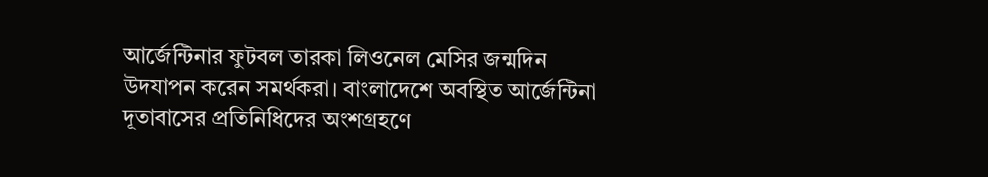আর্জেন্টিনার ফুটবল তারকা লিওনেল মেসির জন্মদিন উদযাপন করেন সমর্থকরা। বাংলাদেশে অবস্থিত আর্জেন্টিনা দূতাবাসের প্রতিনিধিদের অংশগ্রহণে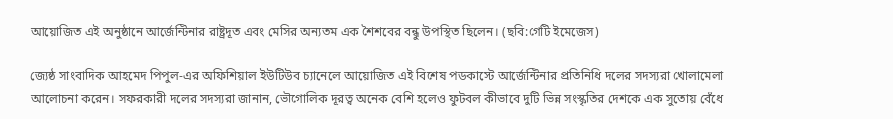আয়োজিত এই অনুষ্ঠানে আর্জেন্টিনার রাষ্ট্রদূত এবং মেসির অন্যতম এক শৈশবের বন্ধু উপস্থিত ছিলেন। (ছবি:গেটি ইমেজেস)

জ্যেষ্ঠ সাংবাদিক আহমেদ পিপুল-এর অফিশিয়াল ইউটিউব চ্যানেলে আয়োজিত এই বিশেষ পডকাস্টে আর্জেন্টিনার প্রতিনিধি দলের সদস্যরা খোলামেলা আলোচনা করেন। সফরকারী দলের সদস্যরা জানান, ভৌগোলিক দূরত্ব অনেক বেশি হলেও ফুটবল কীভাবে দুটি ভিন্ন সংস্কৃতির দেশকে এক সুতোয় বেঁধে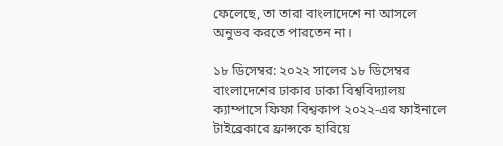ফেলেছে, তা তারা বাংলাদেশে না আসলে অনুভব করতে পারতেন না।

১৮ ডিসেম্বর: ২০২২ সালের ১৮ ডিসেম্বর বাংলাদেশের ঢাকার ঢাকা বিশ্ববিদ্যালয় ক্যাম্পাসে ফিফা বিশ্বকাপ ২০২২-এর ফাইনালে টাইব্রেকারে ফ্রান্সকে হারিয়ে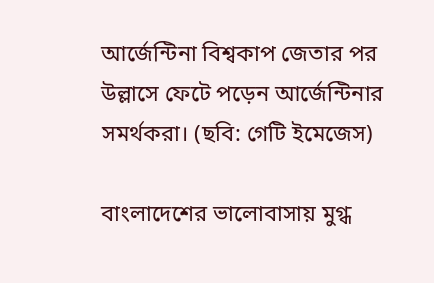আর্জেন্টিনা বিশ্বকাপ জেতার পর উল্লাসে ফেটে পড়েন আর্জেন্টিনার সমর্থকরা। (ছবি: গেটি ইমেজেস)

বাংলাদেশের ভালোবাসায় মুগ্ধ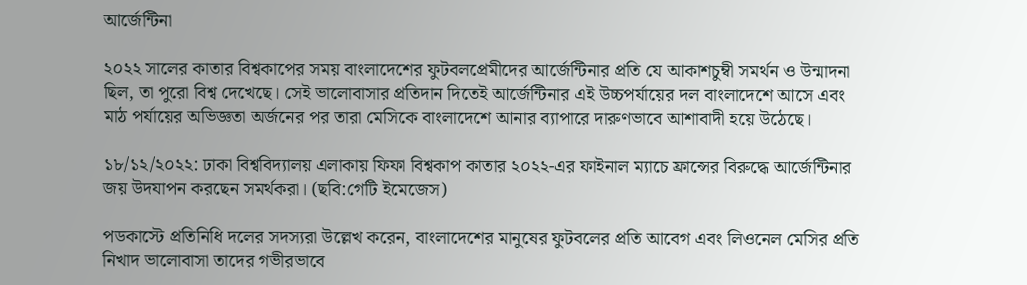আর্জেন্টিনা

২০২২ সালের কাতার বিশ্বকাপের সময় বাংলাদেশের ফুটবলপ্রেমীদের আর্জেন্টিনার প্রতি যে আকাশচুম্বী সমর্থন ও উন্মাদনা ছিল, তা পুরো বিশ্ব দেখেছে। সেই ভালোবাসার প্রতিদান দিতেই আর্জেন্টিনার এই উচ্চপর্যায়ের দল বাংলাদেশে আসে এবং মাঠ পর্যায়ের অভিজ্ঞতা অর্জনের পর তারা মেসিকে বাংলাদেশে আনার ব্যাপারে দারুণভাবে আশাবাদী হয়ে উঠেছে।

১৮/১২/২০২২: ঢাকা বিশ্ববিদ্যালয় এলাকায় ফিফা বিশ্বকাপ কাতার ২০২২-এর ফাইনাল ম্যাচে ফ্রান্সের বিরুদ্ধে আর্জেন্টিনার জয় উদযাপন করছেন সমর্থকরা। (ছবি:গেটি ইমেজেস)

পডকাস্টে প্রতিনিধি দলের সদস্যরা উল্লেখ করেন, বাংলাদেশের মানুষের ফুটবলের প্রতি আবেগ এবং লিওনেল মেসির প্রতি নিখাদ ভালোবাসা তাদের গভীরভাবে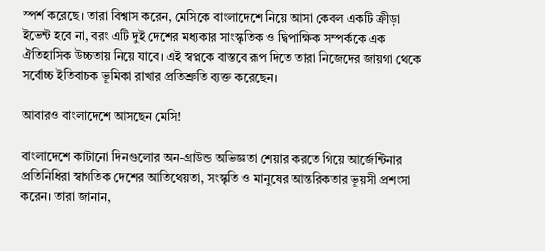স্পর্শ করেছে। তারা বিশ্বাস করেন, মেসিকে বাংলাদেশে নিয়ে আসা কেবল একটি ক্রীড়া ইভেন্ট হবে না, বরং এটি দুই দেশের মধ্যকার সাংস্কৃতিক ও দ্বিপাক্ষিক সম্পর্ককে এক ঐতিহাসিক উচ্চতায় নিয়ে যাবে। এই স্বপ্নকে বাস্তবে রূপ দিতে তারা নিজেদের জায়গা থেকে সর্বোচ্চ ইতিবাচক ভূমিকা রাখার প্রতিশ্রুতি ব্যক্ত করেছেন।

আবারও বাংলাদেশে আসছেন মেসি!

বাংলাদেশে কাটানো দিনগুলোর অন-গ্রাউন্ড অভিজ্ঞতা শেয়ার করতে গিয়ে আর্জেন্টিনার প্রতিনিধিরা স্বাগতিক দেশের আতিথেয়তা, সংস্কৃতি ও মানুষের আন্তরিকতার ভূয়সী প্রশংসা করেন। তারা জানান,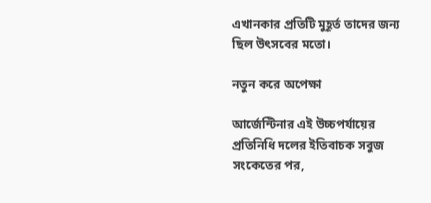এখানকার প্রতিটি মুহূর্ত তাদের জন্য ছিল উৎসবের মতো।

নতুন করে অপেক্ষা

আর্জেন্টিনার এই উচ্চপর্যায়ের প্রতিনিধি দলের ইতিবাচক সবুজ সংকেতের পর,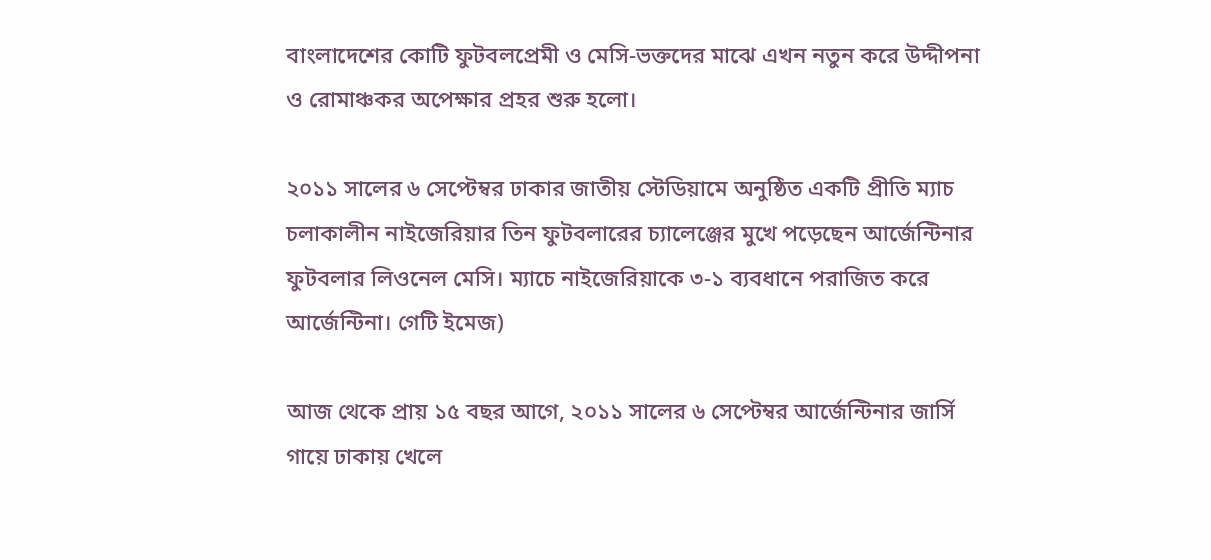বাংলাদেশের কোটি ফুটবলপ্রেমী ও মেসি-ভক্তদের মাঝে এখন নতুন করে উদ্দীপনা ও রোমাঞ্চকর অপেক্ষার প্রহর শুরু হলো।

২০১১ সালের ৬ সেপ্টেম্বর ঢাকার জাতীয় স্টেডিয়ামে অনুষ্ঠিত একটি প্রীতি ম্যাচ চলাকালীন নাইজেরিয়ার তিন ফুটবলারের চ্যালেঞ্জের মুখে পড়েছেন আর্জেন্টিনার ফুটবলার লিওনেল মেসি। ম্যাচে নাইজেরিয়াকে ৩-১ ব্যবধানে পরাজিত করে আর্জেন্টিনা। গেটি ইমেজ)

আজ থেকে প্রায় ১৫ বছর আগে, ২০১১ সালের ৬ সেপ্টেম্বর আর্জেন্টিনার জার্সি গায়ে ঢাকায় খেলে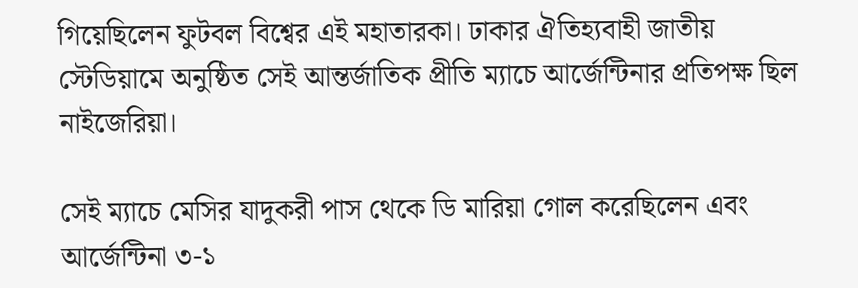গিয়েছিলেন ফুটবল বিশ্বের এই মহাতারকা। ঢাকার ঐতিহ্যবাহী জাতীয় স্টেডিয়ামে অনুষ্ঠিত সেই আন্তর্জাতিক প্রীতি ম্যাচে আর্জেন্টিনার প্রতিপক্ষ ছিল নাইজেরিয়া।

সেই ম্যাচে মেসির যাদুকরী পাস থেকে ডি মারিয়া গোল করেছিলেন এবং আর্জেন্টিনা ৩-১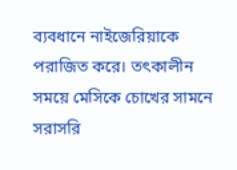ব্যবধানে নাইজেরিয়াকে পরাজিত করে। তৎকালীন সময়ে মেসিকে চোখের সামনে সরাসরি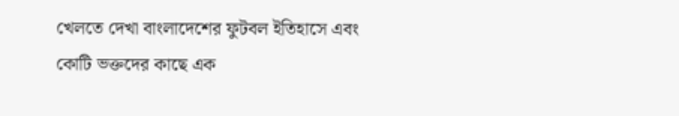খেলতে দেখা বাংলাদেশের ফুটবল ইতিহাসে এবং কোটি ভক্তদের কাছে এক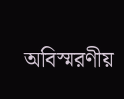অবিস্মরণীয়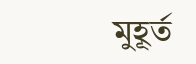মুহূর্ত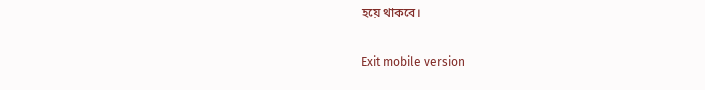হয়ে থাকবে।

Exit mobile version